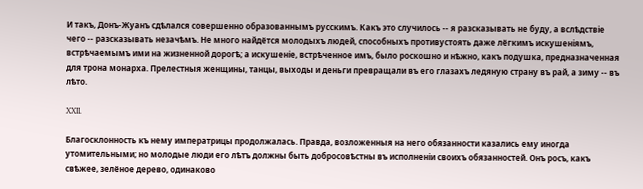И такъ, Донъ-Жуанъ сдѣлался совершенно образованнымъ русскимъ. Какъ это случилось -- я разсказывать не буду, а вслѣдствіе чего -- разсказывать незачѣмъ. Не много найдётся молодыхъ людей, способныхъ противустоять даже лёгкимъ искушеніямъ, встрѣчаемымъ ими на жизненной дорогѣ; а искушеніе, встрѣченное имъ, было роскошно и нѣжно, какъ подушка, предназначенная для трона монарха. Прелестныя женщины, танцы, выходы и деньги превращали въ его глазахъ ледяную страну въ рай, а зиму -- въ лѣто.

XXII.

Благосклонность къ нему императрицы продолжалась. Правда, возложенныя на него обязанности казались ему иногда утомительными; но молодые люди его лѣтъ должны быть добросовѣстны въ исполненіи своихъ обязанностей. Онъ росъ, какъ свѣжее, зелёное дерево, одинаково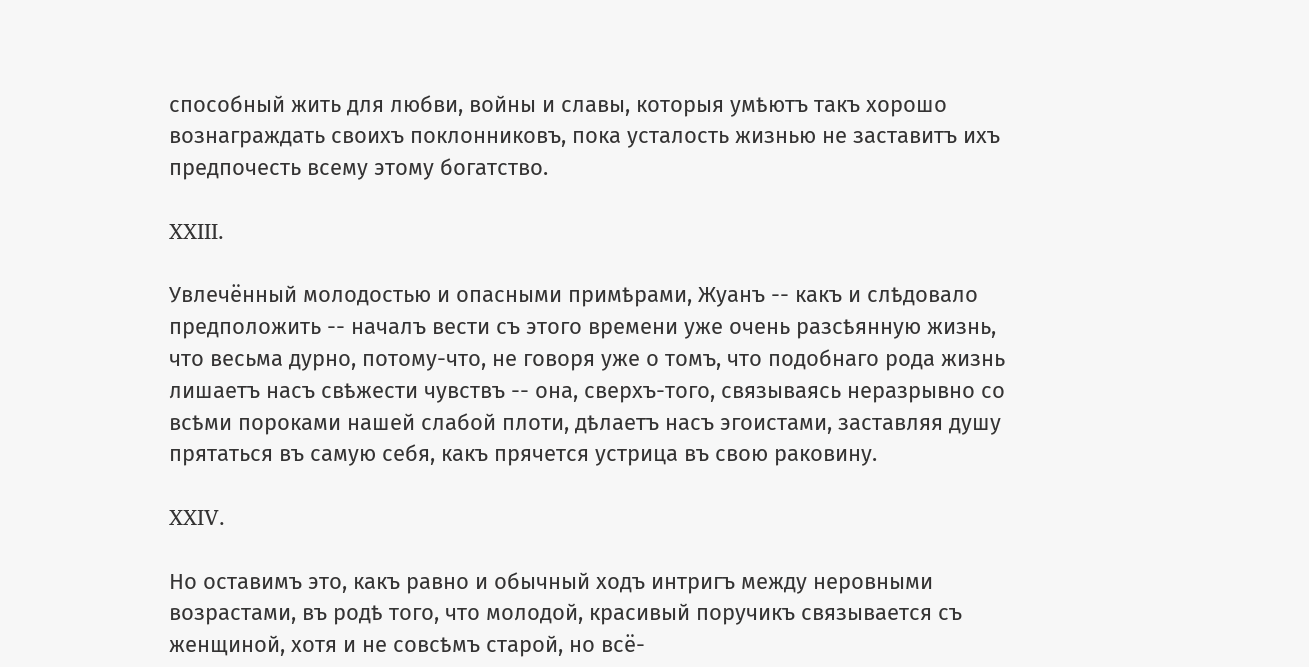способный жить для любви, войны и славы, которыя умѣютъ такъ хорошо вознаграждать своихъ поклонниковъ, пока усталость жизнью не заставитъ ихъ предпочесть всему этому богатство.

XXIII.

Увлечённый молодостью и опасными примѣрами, Жуанъ -- какъ и слѣдовало предположить -- началъ вести съ этого времени уже очень разсѣянную жизнь, что весьма дурно, потому-что, не говоря уже о томъ, что подобнаго рода жизнь лишаетъ насъ свѣжести чувствъ -- она, сверхъ-того, связываясь неразрывно со всѣми пороками нашей слабой плоти, дѣлаетъ насъ эгоистами, заставляя душу прятаться въ самую себя, какъ прячется устрица въ свою раковину.

XXIV.

Но оставимъ это, какъ равно и обычный ходъ интригъ между неровными возрастами, въ родѣ того, что молодой, красивый поручикъ связывается съ женщиной, хотя и не совсѣмъ старой, но всё-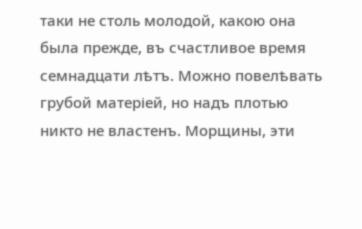таки не столь молодой, какою она была прежде, въ счастливое время семнадцати лѣтъ. Можно повелѣвать грубой матеріей, но надъ плотью никто не властенъ. Морщины, эти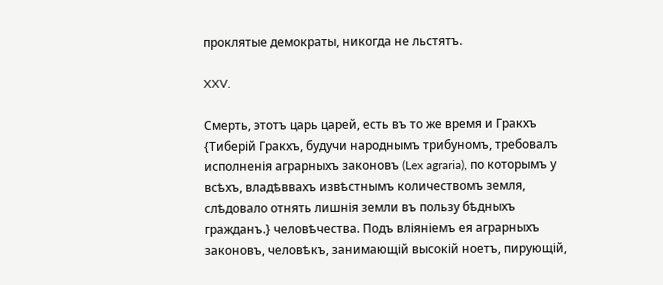проклятые демократы, никогда не льстятъ.

XXV.

Смерть, этотъ царь царей, есть въ то же время и Гракхъ {Тиберій Гракхъ, будучи народнымъ трибуномъ, требовалъ исполненія аграрныхъ законовъ (Lex agraria), по которымъ у всѣхъ, владѣввахъ извѣстнымъ количествомъ земля, слѣдовало отнять лишнія земли въ пользу бѣдныхъ гражданъ.} человѣчества. Подъ вліяніемъ ея аграрныхъ законовъ, человѣкъ, занимающій высокій ноетъ, пирующій,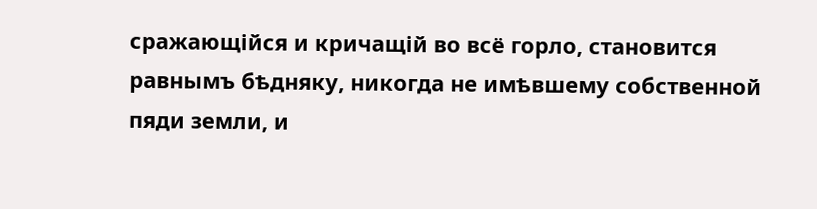сражающійся и кричащій во всё горло, становится равнымъ бѣдняку, никогда не имѣвшему собственной пяди земли, и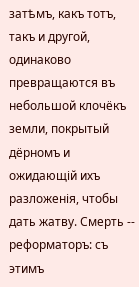затѣмъ, какъ тотъ, такъ и другой, одинаково превращаются въ небольшой клочёкъ земли, покрытый дёрномъ и ожидающій ихъ разложенія, чтобы дать жатву. Смерть -- реформаторъ: съ этимъ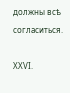должны всѣ согласиться.

XXVI.